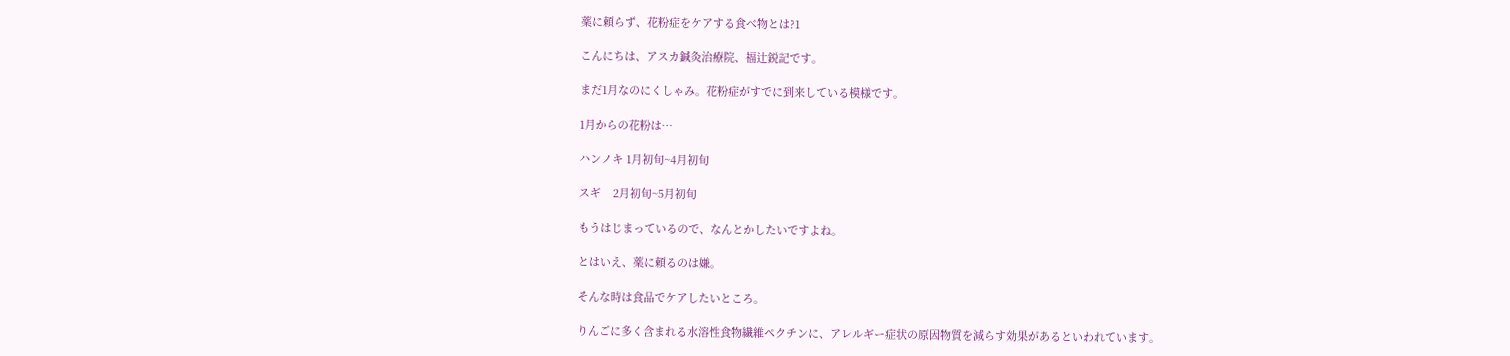薬に頼らず、花粉症をケアする食べ物とは?1

こんにちは、アスカ鍼灸治療院、福辻鋭記です。

まだ1月なのにくしゃみ。花粉症がすでに到来している模様です。

1月からの花粉は…

ハンノキ 1月初旬~4月初旬

スギ    2月初旬~5月初旬

もうはじまっているので、なんとかしたいですよね。

とはいえ、薬に頼るのは嫌。

そんな時は食品でケアしたいところ。

りんごに多く含まれる水溶性食物繊維ペクチンに、アレルギー症状の原因物質を減らす効果があるといわれています。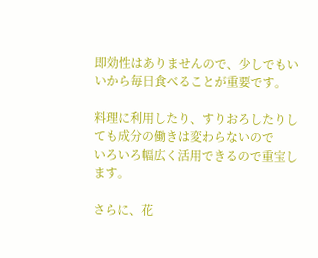即効性はありませんので、少しでもいいから毎日食べることが重要です。

料理に利用したり、すりおろしたりしても成分の働きは変わらないので
いろいろ幅広く活用できるので重宝します。

さらに、花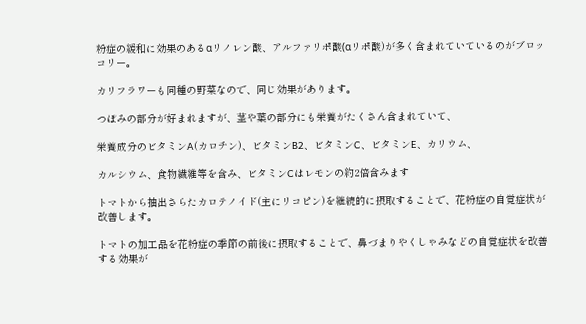粉症の緩和に効果のあるαリノレン酸、アルファリポ酸(αリポ酸)が多く含まれていているのがブロッコリー。

カリフラワーも同種の野菜なので、同じ効果があります。

つぼみの部分が好まれますが、茎や葉の部分にも栄養がたくさん含まれていて、

栄養成分のビタミンA(カロチン)、ビタミンB2、ビタミンC、ビタミンE、カリウム、

カルシウム、食物繊維等を含み、ビタミンCはレモンの約2倍含みます

トマトから抽出さらたカロテノイド(主にリコピン)を継続的に摂取することで、花粉症の自覚症状が改善します。

トマトの加工品を花粉症の季節の前後に摂取することで、鼻づまりやくしゃみなどの自覚症状を改善する効果が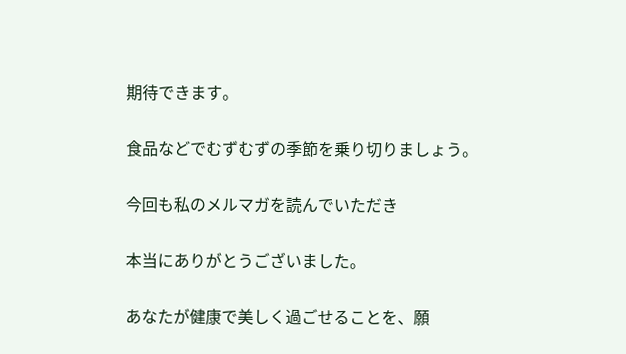期待できます。

食品などでむずむずの季節を乗り切りましょう。

今回も私のメルマガを読んでいただき

本当にありがとうございました。

あなたが健康で美しく過ごせることを、願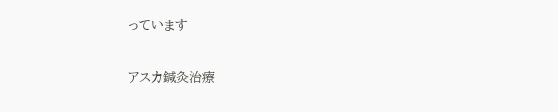っています

アスカ鍼灸治療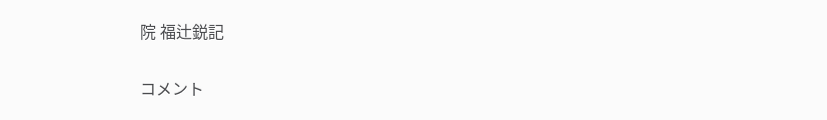院 福辻鋭記

コメント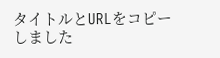タイトルとURLをコピーしました